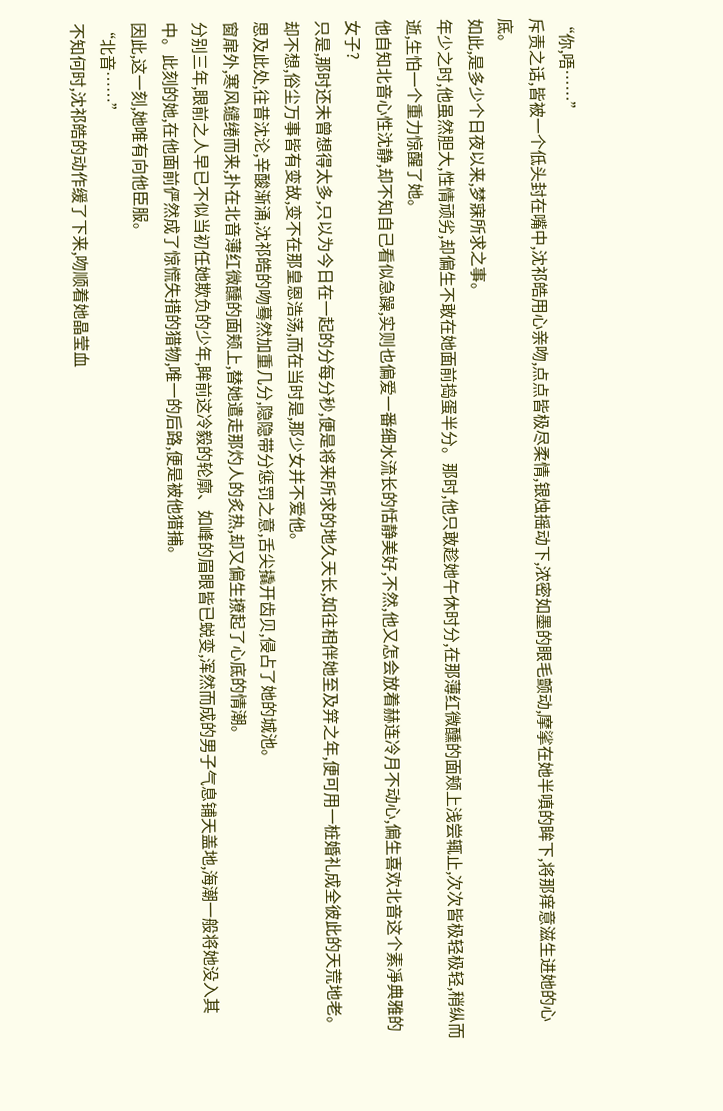“你,唔……”
斥责之话,皆被一个低头封在嘴中,沈祁皓用心亲吻,点点皆极尽柔情,银烛摇动下,浓密如墨的眼毛颤动,摩挲在她半嗔的眸下,将那痒意滋生进她的心底。
如此,是多少个日夜以来,梦寐所求之事。
年少之时,他虽然胆大,性情顽劣,却偏生不敢在她面前捣蛋半分。那时,他只敢趁她午休时分,在那薄红微醺的面颊上浅尝辄止,次次皆极轻极轻,稍纵而逝,生怕一个重力惊醒了她。
他自知北音心性沈静,却不知自己看似急躁,实则也偏爱一番细水流长的恬静美好,不然,他又怎会放着赫连冷月不动心,偏生喜欢北音这个素凈典雅的女子?
只是,那时还未曾想得太多,只以为今日在一起的分每分秒,便是将来所求的地久天长,如往相伴她至及笄之年,便可用一桩婚礼成全彼此的天荒地老。却不想,俗尘万事皆有变故,变不在那皇恩浩荡,而在当时是,那少女并不爱他。
思及此处,往昔沈沦,辛酸渐涌,沈祁皓的吻蓦然加重几分,隐隐带分惩罚之意,舌尖撬开齿贝,侵占了她的城池。
窗扉外,寒风缱绻而来,扑在北音薄红微醺的面颊上,替她遣走那灼人的炙热,却又偏生撩起了心底的情潮。
分别三年,眼前之人早已不似当初任她欺负的少年,眸前这冷毅的轮廓、如峰的眉眼皆已蜕变,浑然而成的男子气息铺天盖地,海潮一般将她没入其中。此刻的她,在他面前俨然成了惊慌失措的猎物,唯一的后路,便是被他猎捕。
因此,这一刻,她唯有向他臣服。
“北音……”
不知何时,沈祁皓的动作缓了下来,吻顺着她晶莹血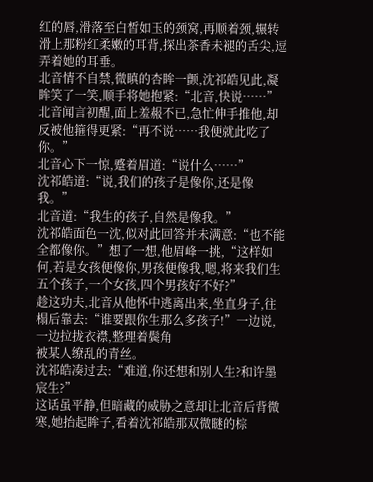红的唇,滑落至白皙如玉的颈窝,再顺着颈,辗转滑上那粉红柔嫩的耳背,探出茶香未褪的舌尖,逗弄着她的耳垂。
北音情不自禁,微瞋的杏眸一颤,沈祁皓见此,凝眸笑了一笑,顺手将她抱紧:“北音,快说……”
北音闻言初醒,面上羞赧不已,急忙伸手推他,却反被他箍得更紧:“再不说……我便就此吃了你。”
北音心下一惊,蹙着眉道:“说什么……”
沈祁皓道:“说,我们的孩子是像你,还是像我。”
北音道:“我生的孩子,自然是像我。”
沈祁皓面色一沈,似对此回答并未满意:“也不能全都像你。”想了一想,他眉峰一挑,“这样如何,若是女孩便像你,男孩便像我,嗯,将来我们生五个孩子,一个女孩,四个男孩好不好?”
趁这功夫,北音从他怀中逃离出来,坐直身子,往榻后靠去:“谁要跟你生那么多孩子!”一边说,一边拉拢衣襟,整理着鬓角
被某人缭乱的青丝。
沈祁皓凑过去:“难道,你还想和别人生?和许墨宸生?”
这话虽平静,但暗藏的威胁之意却让北音后背微寒,她抬起眸子,看着沈祁皓那双微瞇的棕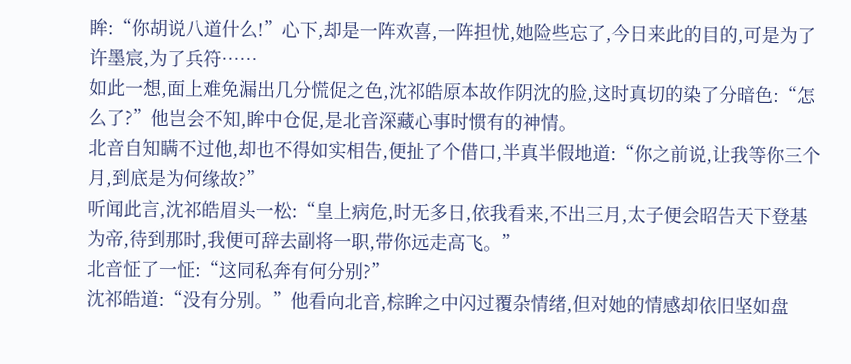眸:“你胡说八道什么!”心下,却是一阵欢喜,一阵担忧,她险些忘了,今日来此的目的,可是为了许墨宸,为了兵符……
如此一想,面上难免漏出几分慌促之色,沈祁皓原本故作阴沈的脸,这时真切的染了分暗色:“怎么了?”他岂会不知,眸中仓促,是北音深藏心事时惯有的神情。
北音自知瞒不过他,却也不得如实相告,便扯了个借口,半真半假地道:“你之前说,让我等你三个月,到底是为何缘故?”
听闻此言,沈祁皓眉头一松:“皇上病危,时无多日,依我看来,不出三月,太子便会昭告天下登基为帝,待到那时,我便可辞去副将一职,带你远走高飞。”
北音怔了一怔:“这同私奔有何分别?”
沈祁皓道:“没有分别。”他看向北音,棕眸之中闪过覆杂情绪,但对她的情感却依旧坚如盘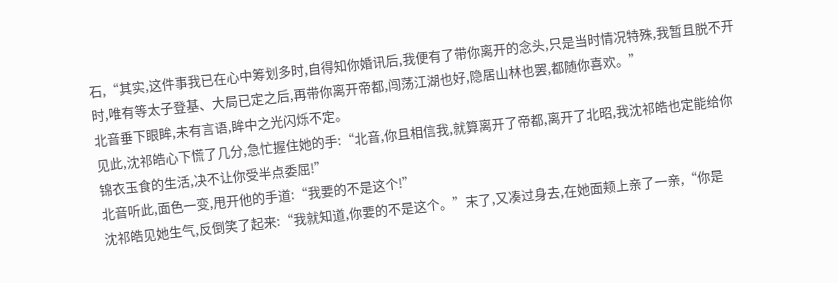石,“其实,这件事我已在心中筹划多时,自得知你婚讯后,我便有了带你离开的念头,只是当时情况特殊,我暂且脱不开时,唯有等太子登基、大局已定之后,再带你离开帝都,闯荡江湖也好,隐居山林也罢,都随你喜欢。”
北音垂下眼眸,未有言语,眸中之光闪烁不定。
见此,沈祁皓心下慌了几分,急忙握住她的手:“北音,你且相信我,就算离开了帝都,离开了北昭,我沈祁皓也定能给你锦衣玉食的生活,决不让你受半点委屈!”
北音听此,面色一变,甩开他的手道:“我要的不是这个!”
沈祁皓见她生气,反倒笑了起来:“我就知道,你要的不是这个。”末了,又凑过身去,在她面颊上亲了一亲,“你是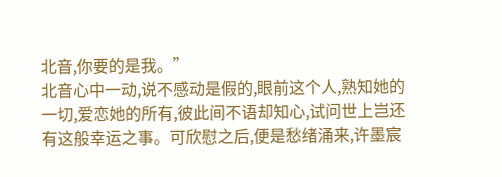北音,你要的是我。”
北音心中一动,说不感动是假的,眼前这个人,熟知她的一切,爱恋她的所有,彼此间不语却知心,试问世上岂还有这般幸运之事。可欣慰之后,便是愁绪涌来,许墨宸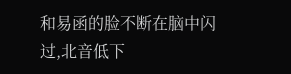和易函的脸不断在脑中闪过,北音低下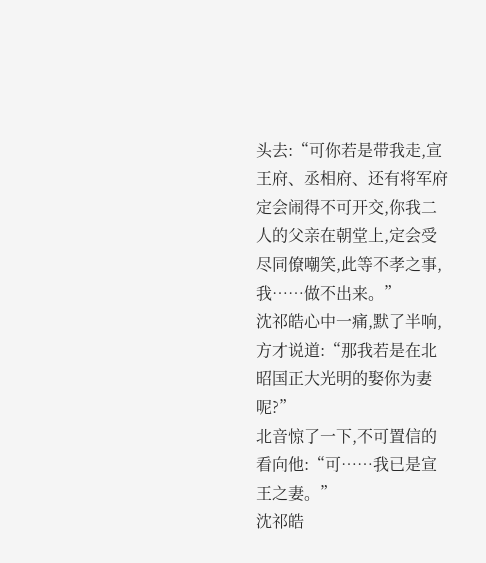头去:“可你若是带我走,宣王府、丞相府、还有将军府定会闹得不可开交,你我二人的父亲在朝堂上,定会受尽同僚嘲笑,此等不孝之事,我……做不出来。”
沈祁皓心中一痛,默了半响,方才说道:“那我若是在北昭国正大光明的娶你为妻呢?”
北音惊了一下,不可置信的看向他:“可……我已是宣王之妻。”
沈祁皓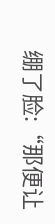绷了脸:“那便让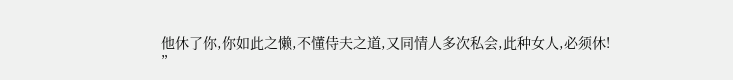他休了你,你如此之懒,不懂侍夫之道,又同情人多次私会,此种女人,必须休!
”